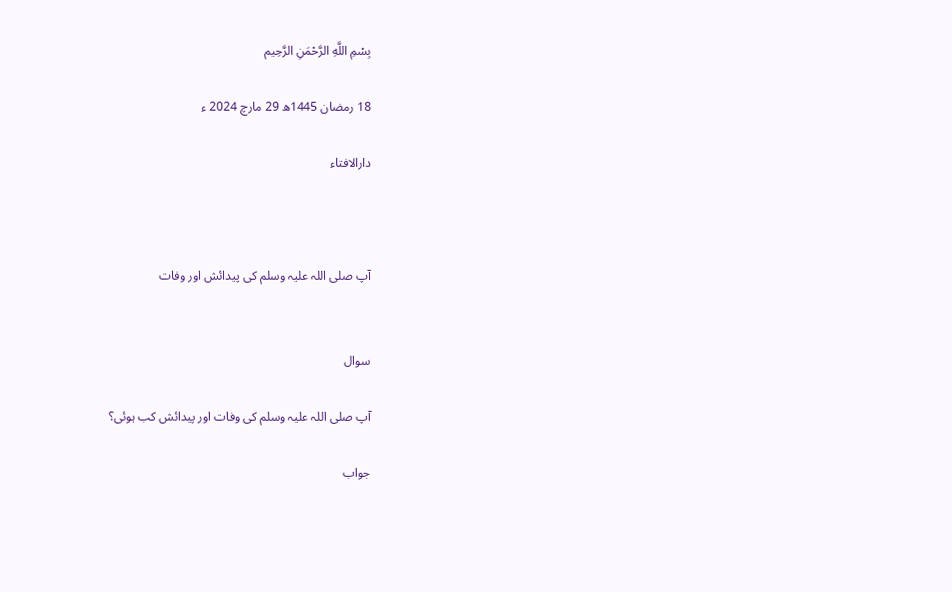بِسْمِ اللَّهِ الرَّحْمَنِ الرَّحِيم

18 رمضان 1445ھ 29 مارچ 2024 ء

دارالافتاء



آپ صلی اللہ علیہ وسلم کی پیدائش اور وفات


سوال

آپ صلی اللہ علیہ وسلم کی وفات اور پیدائش کب ہوئی؟

جواب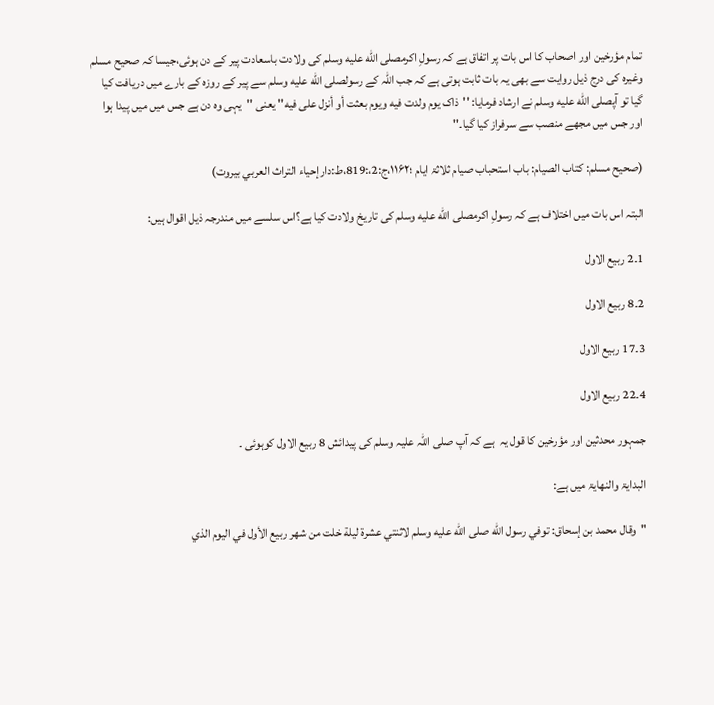تمام مؤرخین اور اصحاب کا اس بات پر اتفاق ہے کہ رسولِ اکرمصلى الله عليه وسلم کی ولادت باسعادت پیر کے دن ہوئی،جیسا کہ صحیح مسلم وغیرہ کی درج ذیل روایت سے بھی یہ بات ثابت ہوتی ہے کہ جب اللہ کے رسولصلى الله عليه وسلم سے پیر کے روزہ کے بارے میں دریافت کیا گیا تو آپصلى الله عليه وسلم نے ارشاد فرمایا: ''ذاک یوم ولدت فیه ویوم بعثت أو أنزل علی فیه'' یعنی ''یہی وہ دن ہے جس میں میں پیدا ہوا اور جس میں مجھے منصب سے سرفراز کیا گیا۔''

(صحیح مسلم: کتاب الصیام: باب استحباب صیام ثلاثۃ ایام ؛۱۱۶۲،ج:2،:819،ط:دارإحياء التراث العربي بيروت)

البتہ اس بات میں اختلاف ہے کہ رسولِ اکرمصلى الله عليه وسلم کی تاریخ ولادت کیا ہے؟اس سلسے میں مندرجہ ذیل اقوال ہیں:

1۔2 ربیع الاول

2۔8 ربیع الاول

3۔17 ربیع الاول

4۔22 ربیع الاول

جمہور محدثین اور مؤرخین کا قول یہ  ہے کہ آپ صلی اللہ علیہ وسلم کی پیدائش 8 ربیع الاول کوہوئی ۔

البدایۃ والنھایۃ میں ہے:

"وقال محمد بن إسحاق: توفي رسول الله صلى الله عليه وسلم لاثنتي عشرة ليلة خلت من شهر ربيع الأول في اليوم الذي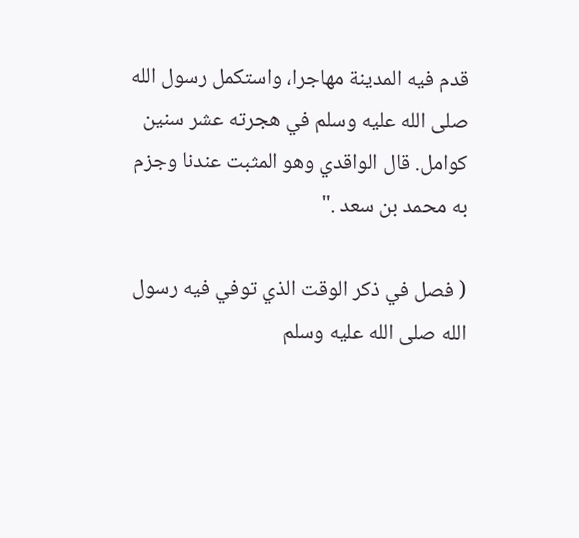قدم فيه المدينة مهاجرا، واستكمل رسول الله صلى الله عليه وسلم في هجرته عشر سنين كوامل. قال الواقدي وهو المثبت عندنا وجزم به محمد بن سعد ."

( فصل في ذكر الوقت الذي توفي فيه رسول الله صلى الله عليه وسلم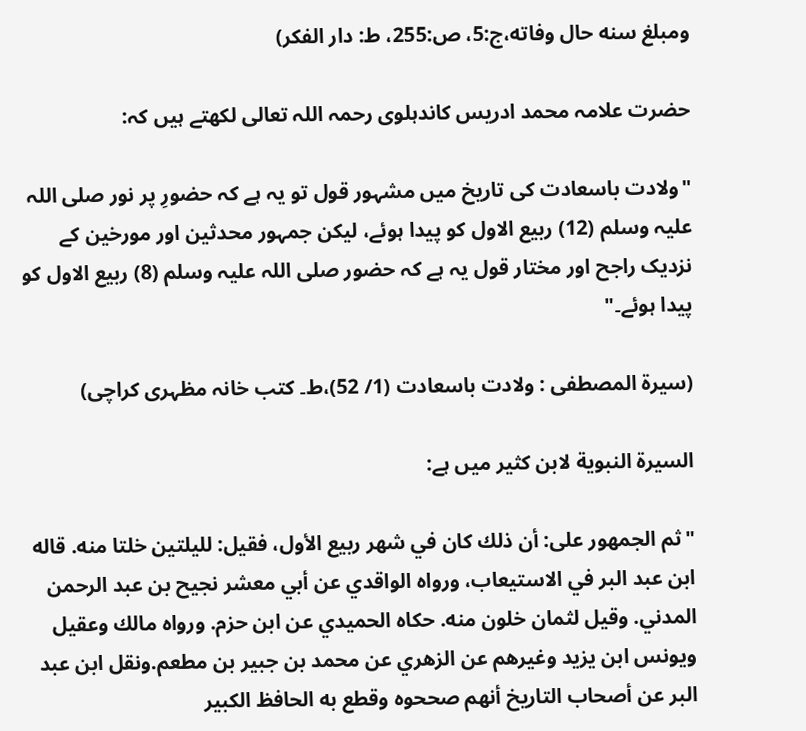ومبلغ سنه حال وفاته،ج:5، ص:255، ط: دار الفکر)

حضرت علامہ محمد ادریس کاندہلوی رحمہ اللہ تعالی لکھتے ہیں کہ:

"ولادت باسعادت کی تاریخ میں مشہور قول تو یہ ہے کہ حضورِ پر نور صلی اللہ علیہ وسلم (12) ربیع الاول کو پیدا ہوئے، لیکن جمہور محدثین اور مورخین کے نزدیک راجح اور مختار قول یہ ہے کہ حضور صلی اللہ علیہ وسلم (8) ربیع الاول کو پیدا ہوئے۔"

(سیرة المصطفی : ولادت باسعادت (1/ 52)،ط۔ کتب خانہ مظہری کراچی)

السيرة النبوية لابن كثير میں ہے:

"ثم الجمهور على: أن ذلك كان في شهر ربيع الأول، فقيل: لليلتين خلتا منه. قاله ابن عبد البر في الاستيعاب، ورواه الواقدي عن أبي معشر نجيح بن عبد الرحمن المدني. وقيل لثمان خلون منه. حكاه الحميدي عن ابن حزم. ورواه مالك وعقيل ويونس ابن يزيد وغيرهم عن الزهري عن محمد بن جبير بن مطعم.ونقل ابن عبد البر عن أصحاب التاريخ أنهم صححوه وقطع به الحافظ الكبير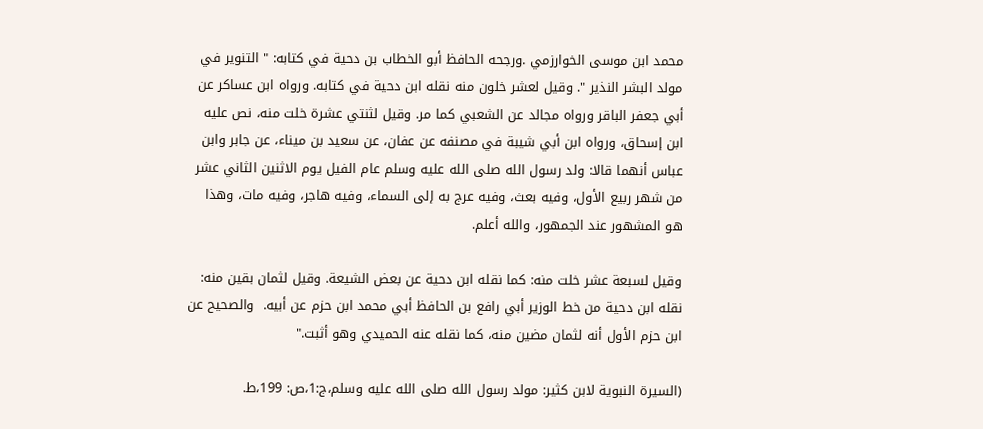محمد ابن موسى الخوارزمي .ورجحه الحافظ أبو الخطاب بن دحية في كتابه: " التنوير في مولد البشر النذير ". وقيل لعشر خلون منه نقله ابن دحية في كتابه. ورواه ابن عساكر عن أبي جعفر الباقر ورواه مجالد عن الشعبي كما مر. وقيل لثنتي عشرة خلت منه، نص عليه ابن إسحاق، ورواه ابن أبي شيبة في مصنفه عن عفان، عن سعيد بن ميناء، عن جابر وابن عباس أنهما قالا: ولد رسول الله صلى الله عليه وسلم عام الفيل يوم الاثنين الثاني عشر من شهر ربيع الأول، وفيه بعث، وفيه عرج به إلى السماء، وفيه هاجر، وفيه مات، وهذا هو المشهور عند الجمهور، والله أعلم.

وقيل لسبعة عشر خلت منه: كما نقله ابن دحية عن بعض الشيعة. وقيل لثمان بقين منه: نقله ابن دحية من خط الوزير أبي رافع بن الحافظ أبي محمد ابن حزم عن أبيه.  والصحيح عن ابن حزم الأول أنه لثمان مضين منه، كما نقله عنه الحميدي وهو أثبت."

(السيرة النبوية لابن كثير: مولد رسول الله صلى الله عليه وسلم،ج:1،ص: 199،ط.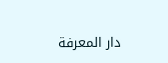دار المعرفة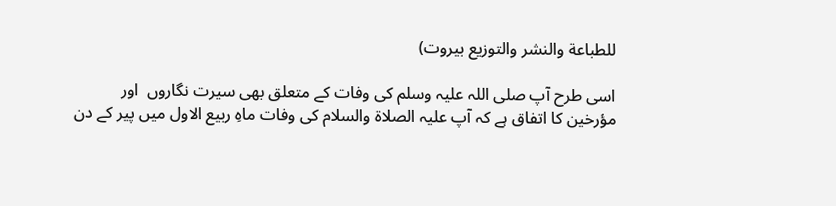للطباعة والنشر والتوزيع بيروت)

اسی طرح آپ صلی اللہ علیہ وسلم کی وفات کے متعلق بھی سیرت نگاروں  اور مؤرخین کا اتفاق ہے کہ آپ علیہ الصلاة والسلام کی وفات ماہِ ربیع الاول میں پیر کے دن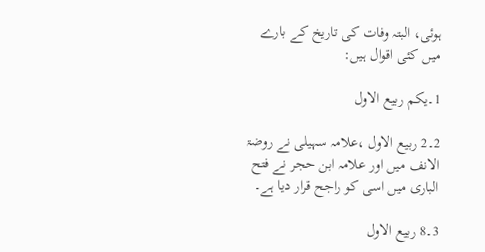ہوئی، البتہ وفات کی تاریخ کے بارے  میں کئی اقوال ہیں:

1۔یکم ربیع الاول

2۔2 ربیع الاول ،علامہ سہیلی نے روضۃ الانف میں اور علامہ ابن حجر نے فتح الباری میں اسی کو راجح قرار دیا ہے۔

3۔8 ربیع الاول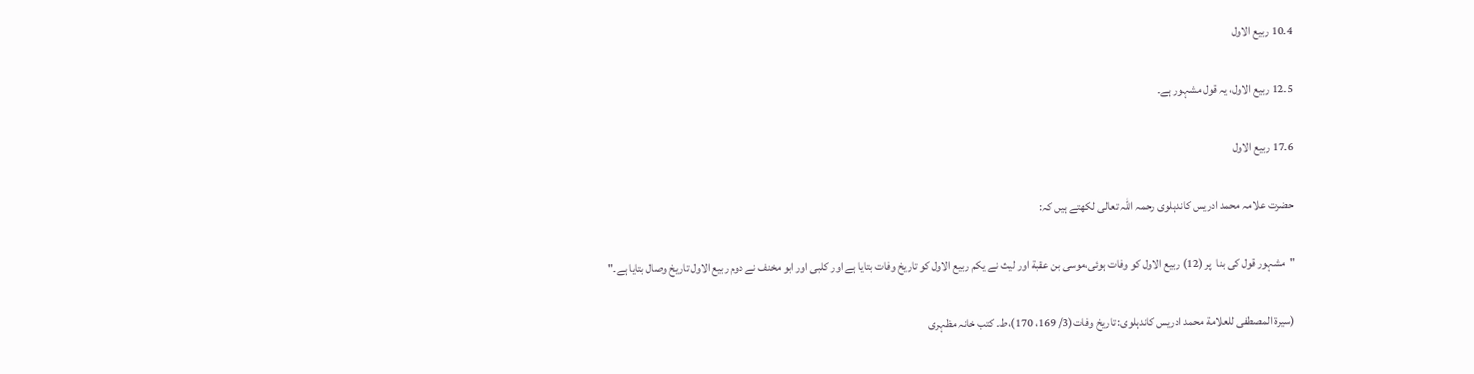4۔10 ربیع الاول

5۔12 ربیع الاول، یہ قول مشہور ہے۔

6۔17 ربیع الاول

حضرت علامہ محمد ادریس کاندہلوی رحمہ اللہ تعالی لکھتے ہیں کہ:

"مشہور قول کی بنا  پر (12) ربیع الاول کو وفات ہوئی،موسى بن عقبة اور لیث نے یکم ربیع الاول کو تاریخ وفات بتایا ہے اور کلبی اور ابو مخنف نے دوم ربیع الاول تاریخ وصال بتایا ہے۔"

(سیرة المصطفی للعلامة محمد ادریس کاندہلوی: تاریخ وفات(3/ 169، 170)،ط۔ کتب خانہ مظہری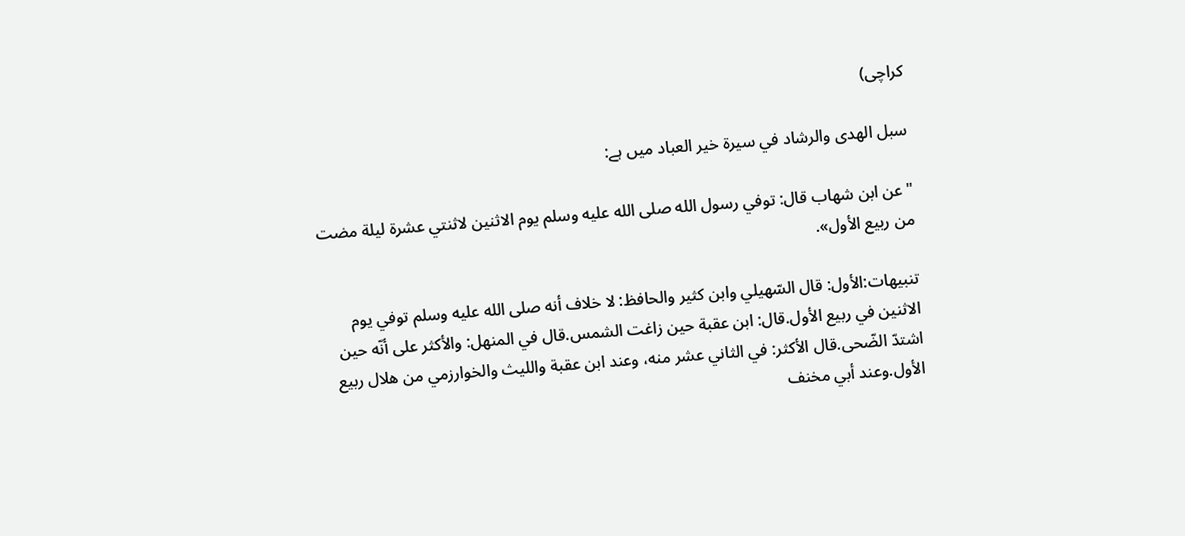کراچی)

سبل الهدى والرشاد في سيرة خير العباد میں ہے:

"عن ابن شهاب قال: توفي رسول الله صلى الله عليه وسلم يوم الاثنين لاثنتي عشرة ليلة مضت من ربيع الأول».

تنبيهات:الأول: قال السّهيلي وابن كثير والحافظ: لا خلاف أنه صلى الله عليه وسلم توفي يوم الاثنين في ربيع الأول.قال: ابن عقبة حين زاغت الشمس.قال في المنهل: والأكثر على أنّه حين اشتدّ الضّحى.قال الأكثر: في الثاني عشر منه، وعند ابن عقبة والليث والخوارزمي من هلال ربيع الأول.وعند أبي مخنف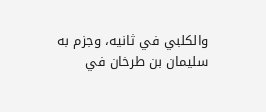والكلبي في ثانيه، وجزم به سليمان بن طرخان في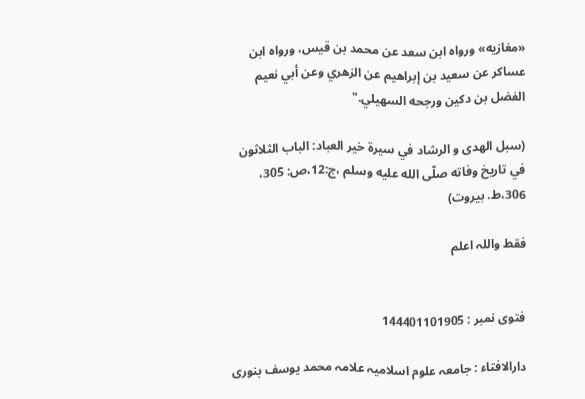«مغازيه» ورواه ابن سعد عن محمد بن قيس، ورواه ابن عساكر عن سعيد بن إبراهيم عن الزهري وعن أبي نعيم الفضل بن دكين ورجحه السهيلي."

(سبل الهدى و الرشاد في سيرة خير العباد: الباب الثلاثون في تاريخ وفاته صلّى الله عليه وسلم ،ج:12،ص: 305، 306،ط. بيروت)

فقط واللہ اعلم


فتوی نمبر : 144401101905

دارالافتاء : جامعہ علوم اسلامیہ علامہ محمد یوسف بنوری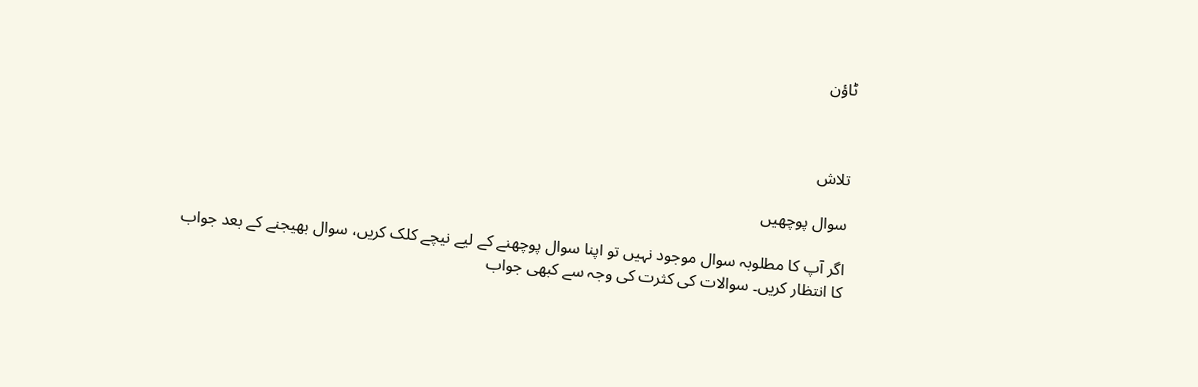ٹاؤن



تلاش

سوال پوچھیں

اگر آپ کا مطلوبہ سوال موجود نہیں تو اپنا سوال پوچھنے کے لیے نیچے کلک کریں، سوال بھیجنے کے بعد جواب کا انتظار کریں۔ سوالات کی کثرت کی وجہ سے کبھی جواب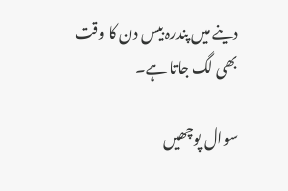دینے میں پندرہ بیس دن کا وقت بھی لگ جاتا ہے۔

سوال پوچھیں